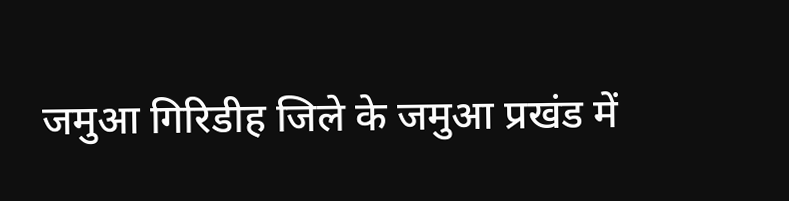जमुआ गिरिडीह जिले के जमुआ प्रखंड में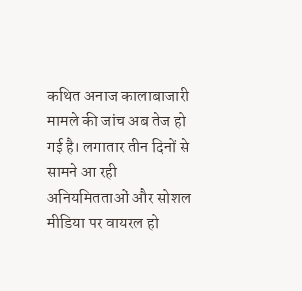कथित अनाज कालाबाजारी मामले की जांच अब तेज हो गई है। लगातार तीन दिनों से सामने आ रही अनियमितताओं और सोशल मीडिया पर वायरल हो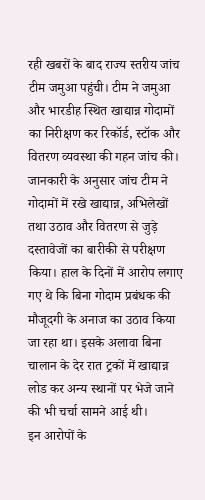रही खबरों के बाद राज्य स्तरीय जांच टीम जमुआ पहुंची। टीम ने जमुआ और भारडीह स्थित खाद्यान्न गोदामों का निरीक्षण कर रिकॉर्ड, स्टॉक और वितरण व्यवस्था की गहन जांच की।
जानकारी के अनुसार जांच टीम ने गोदामों में रखे खाद्यान्न, अभिलेखों तथा उठाव और वितरण से जुड़े दस्तावेजों का बारीकी से परीक्षण किया। हाल के दिनों में आरोप लगाए गए थे कि बिना गोदाम प्रबंधक की मौजूदगी के अनाज का उठाव किया जा रहा था। इसके अलावा बिना चालान के देर रात ट्रकों में खाद्यान्न लोड कर अन्य स्थानों पर भेजे जाने की भी चर्चा सामने आई थी।
इन आरोपों के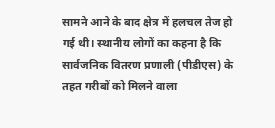सामने आने के बाद क्षेत्र में हलचल तेज हो गई थी। स्थानीय लोगों का कहना है कि सार्वजनिक वितरण प्रणाली (पीडीएस) के तहत गरीबों को मिलने वाला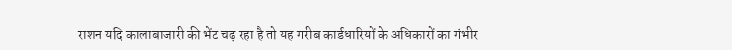राशन यदि कालाबाजारी की भेंट चढ़ रहा है तो यह गरीब कार्डधारियों के अधिकारों का गंभीर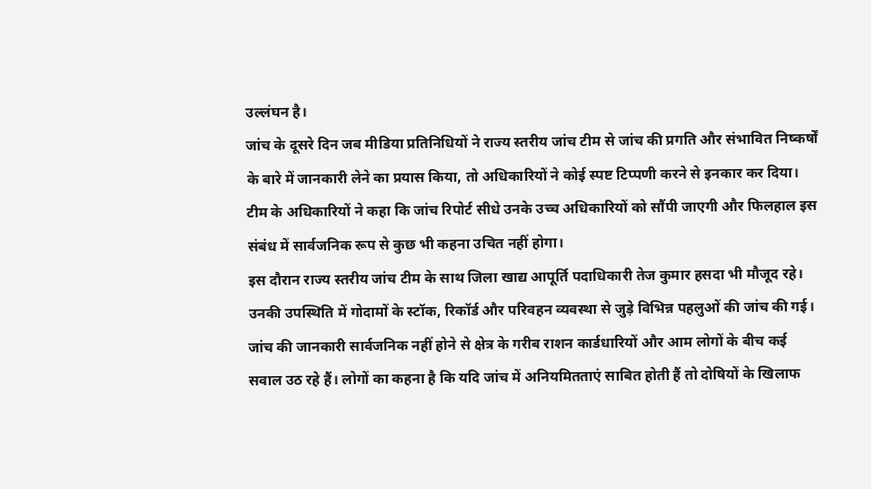उल्लंघन है।
जांच के दूसरे दिन जब मीडिया प्रतिनिधियों ने राज्य स्तरीय जांच टीम से जांच की प्रगति और संभावित निष्कर्षों के बारे में जानकारी लेने का प्रयास किया, तो अधिकारियों ने कोई स्पष्ट टिप्पणी करने से इनकार कर दिया। टीम के अधिकारियों ने कहा कि जांच रिपोर्ट सीधे उनके उच्च अधिकारियों को सौंपी जाएगी और फिलहाल इस संबंध में सार्वजनिक रूप से कुछ भी कहना उचित नहीं होगा।
इस दौरान राज्य स्तरीय जांच टीम के साथ जिला खाद्य आपूर्ति पदाधिकारी तेज कुमार हसदा भी मौजूद रहे। उनकी उपस्थिति में गोदामों के स्टॉक, रिकॉर्ड और परिवहन व्यवस्था से जुड़े विभिन्न पहलुओं की जांच की गई।
जांच की जानकारी सार्वजनिक नहीं होने से क्षेत्र के गरीब राशन कार्डधारियों और आम लोगों के बीच कई सवाल उठ रहे हैं। लोगों का कहना है कि यदि जांच में अनियमितताएं साबित होती हैं तो दोषियों के खिलाफ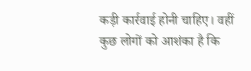कड़ी कार्रवाई होनी चाहिए। वहीं कुछ लोगों को आशंका है कि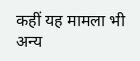कहीं यह मामला भी अन्य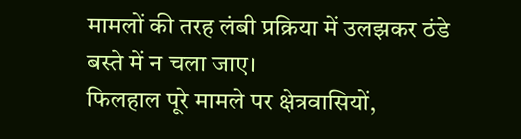मामलों की तरह लंबी प्रक्रिया में उलझकर ठंडे बस्ते में न चला जाए।
फिलहाल पूरे मामले पर क्षेत्रवासियों,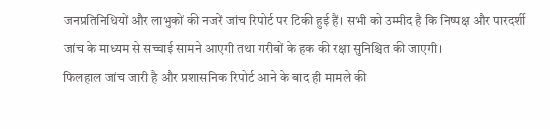जनप्रतिनिधियों और लाभुकों की नजरें जांच रिपोर्ट पर टिकी हुई हैं। सभी को उम्मीद है कि निष्पक्ष और पारदर्शी जांच के माध्यम से सच्चाई सामने आएगी तथा गरीबों के हक की रक्षा सुनिश्चित की जाएगी।
फिलहाल जांच जारी है और प्रशासनिक रिपोर्ट आने के बाद ही मामले की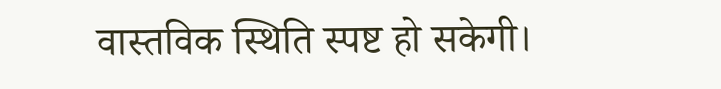वास्तविक स्थिति स्पष्ट हो सकेगी।